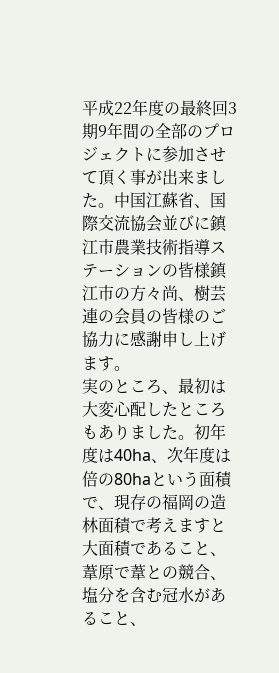平成22年度の最終回3期9年間の全部のプロジェクトに参加させて頂く事が出来ました。中国江蘇省、国際交流協会並びに鎮江市農業技術指導ステーションの皆様鎮江市の方々尚、樹芸連の会員の皆様のご協力に感謝申し上げます。
実のところ、最初は大変心配したところもありました。初年度は40ha、次年度は倍の80haという面積で、現存の福岡の造林面積で考えますと大面積であること、葦原で葦との競合、塩分を含む冠水があること、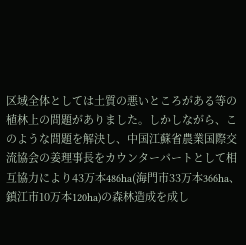区域全体としては土質の悪いところがある等の植林上の問題がありました。しかしながら、このような問題を解決し、中国江蘇省農業国際交流協会の姜理事長をカウンターパートとして相互協力により43万本486ha(海門市33万本366ha、鎮江市10万本120ha)の森林造成を成し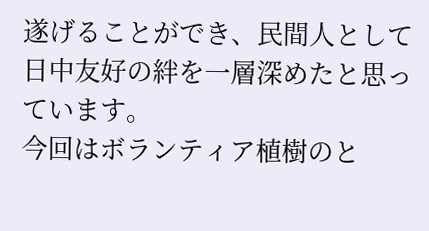遂げることができ、民間人として日中友好の絆を一層深めたと思っています。
今回はボランティア植樹のと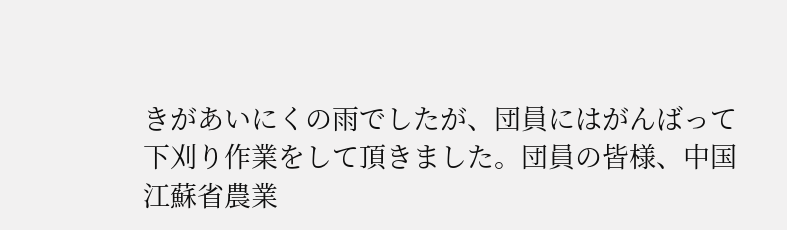きがあいにくの雨でしたが、団員にはがんばって下刈り作業をして頂きました。団員の皆様、中国江蘇省農業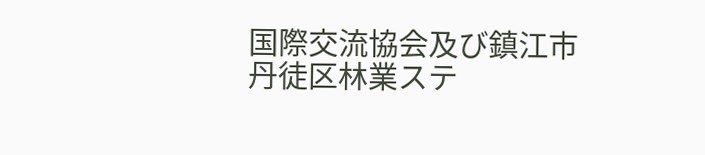国際交流協会及び鎮江市丹徒区林業ステ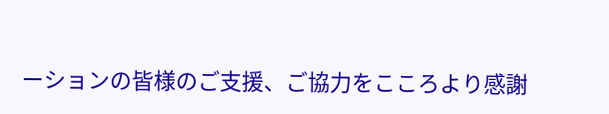ーションの皆様のご支援、ご協力をこころより感謝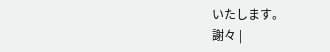いたします。
謝々 |